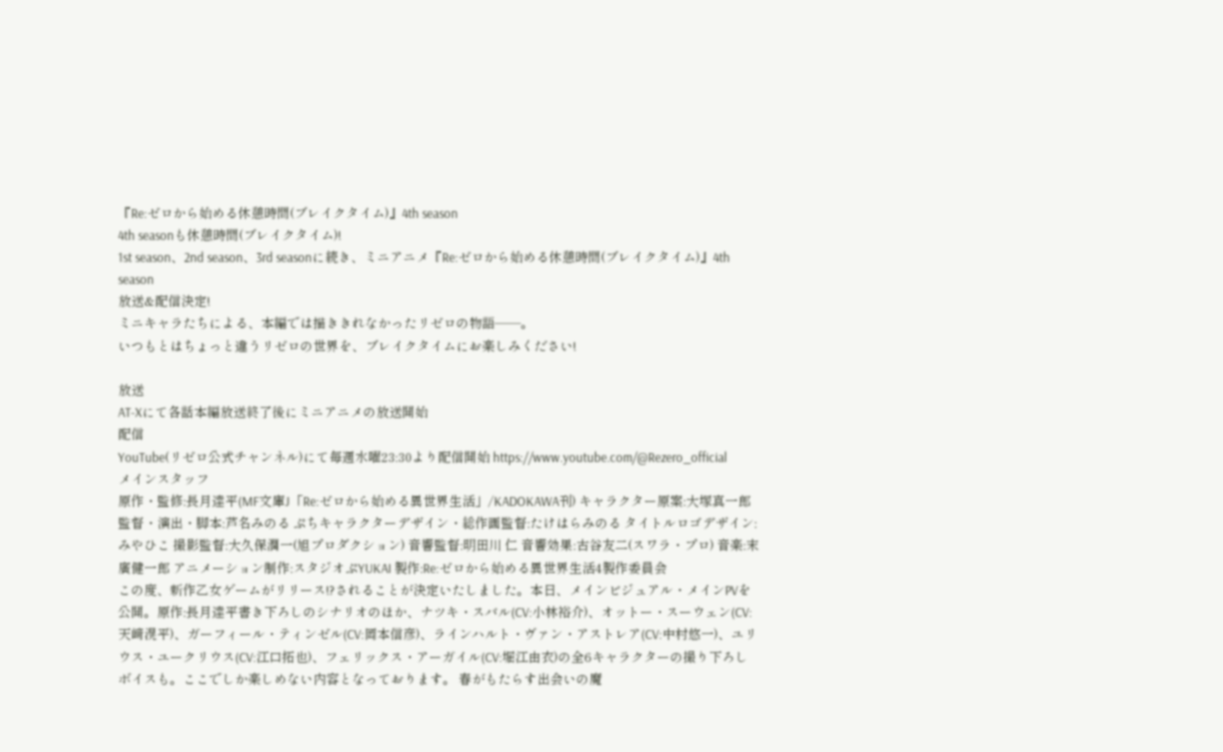『Re:ゼロから始める休憩時間(ブレイクタイム)』4th season
4th seasonも休憩時間(ブレイクタイム)!
1st season、2nd season、3rd seasonに続き、ミニアニメ『Re:ゼロから始める休憩時間(ブレイクタイム)』4th season
放送&配信決定!
ミニキャラたちによる、本編では描ききれなかったリゼロの物語──。
いつもとはちょっと違うリゼロの世界を、ブレイクタイムにお楽しみください!

放送
AT-Xにて各話本編放送終了後にミニアニメの放送開始
配信
YouTube(リゼロ公式チャンネル)にて毎週水曜23:30より配信開始 https://www.youtube.com/@Rezero_official
メインスタッフ
原作・監修:長月達平(MF文庫J「Re:ゼロから始める異世界生活」/KADOKAWA刊) キャラクター原案:大塚真一郎 監督・演出・脚本:芦名みのる ぷちキャラクターデザイン・総作画監督:たけはらみのる タイトルロゴデザイン:みやひこ 撮影監督:大久保潤一(旭プロダクション) 音響監督:明田川 仁 音響効果:古谷友二(スワラ・プロ) 音楽:末廣健一郎 アニメーション制作:スタジオぷYUKAI 製作:Re:ゼロから始める異世界生活4製作委員会
この度、新作乙女ゲームがリリース!?されることが決定いたしました。本日、メインビジュアル・メインPVを公開。原作:長月達平書き下ろしのシナリオのほか、ナツキ・スバル(CV:小林裕介)、オットー・スーウェン(CV:天﨑滉平)、ガーフィール・ティンゼル(CV:岡本信彦)、ラインハルト・ヴァン・アストレア(CV:中村悠一)、ユリウス・ユークリウス(CV:江口拓也)、フェリックス・アーガイル(CV:堀江由衣)の全6キャラクターの撮り下ろしボイスも。ここでしか楽しめない内容となっております。 春がもたらす出会いの魔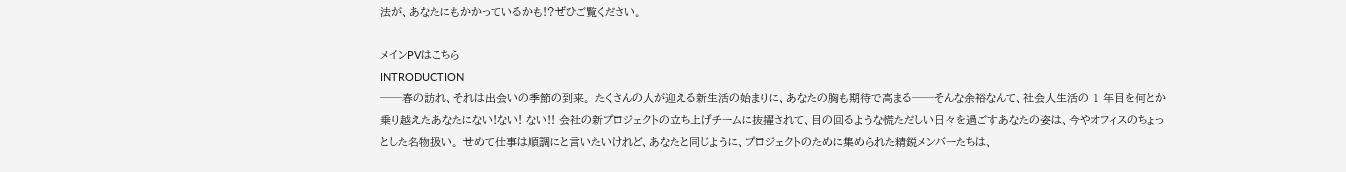法が、あなたにもかかっているかも!?ぜひご覧ください。

メインPVはこちら
INTRODUCTION
──春の訪れ、それは出会いの季節の到来。 たくさんの人が迎える新生活の始まりに、あなたの胸も期待で高まる──そんな余裕なんて、社会人生活の 1 年目を何とか乗り越えたあなたにない!ない! ない!! 会社の新プロジェクトの立ち上げチームに抜擢されて、目の回るような慌ただしい日々を過ごすあなたの姿は、今やオフィスのちょっとした名物扱い。 せめて仕事は順調にと言いたいけれど、あなたと同じように、プロジェクトのために集められた精鋭メンバーたちは、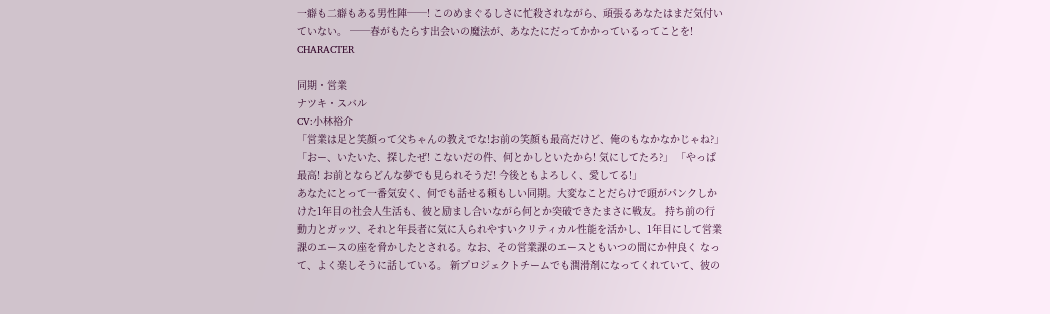一癖も二癖もある男性陣──! このめまぐるしさに忙殺されながら、頑張るあなたはまだ気付いていない。 ──春がもたらす出会いの魔法が、あなたにだってかかっているってことを!
CHARACTER

同期・営業
ナツキ・スバル
CV:小林裕介
「営業は足と笑顔って父ちゃんの教えでな!お前の笑顔も最高だけど、俺のもなかなかじゃね?」 「おー、いたいた、探したぜ! こないだの件、何とかしといたから! 気にしてたろ?」 「やっぱ最高! お前とならどんな夢でも見られそうだ! 今後ともよろしく、愛してる!」
あなたにとって一番気安く、何でも話せる頼もしい同期。大変なことだらけで頭がパンクしかけた1年目の社会人生活も、彼と励まし合いながら何とか突破できたまさに戦友。 持ち前の行動力とガッツ、それと年長者に気に入られやすいクリティカル性能を活かし、1年目にして営業課のエースの座を脅かしたとされる。なお、その営業課のエースともいつの間にか仲良く なって、よく楽しそうに話している。 新プロジェクトチームでも潤滑剤になってくれていて、彼の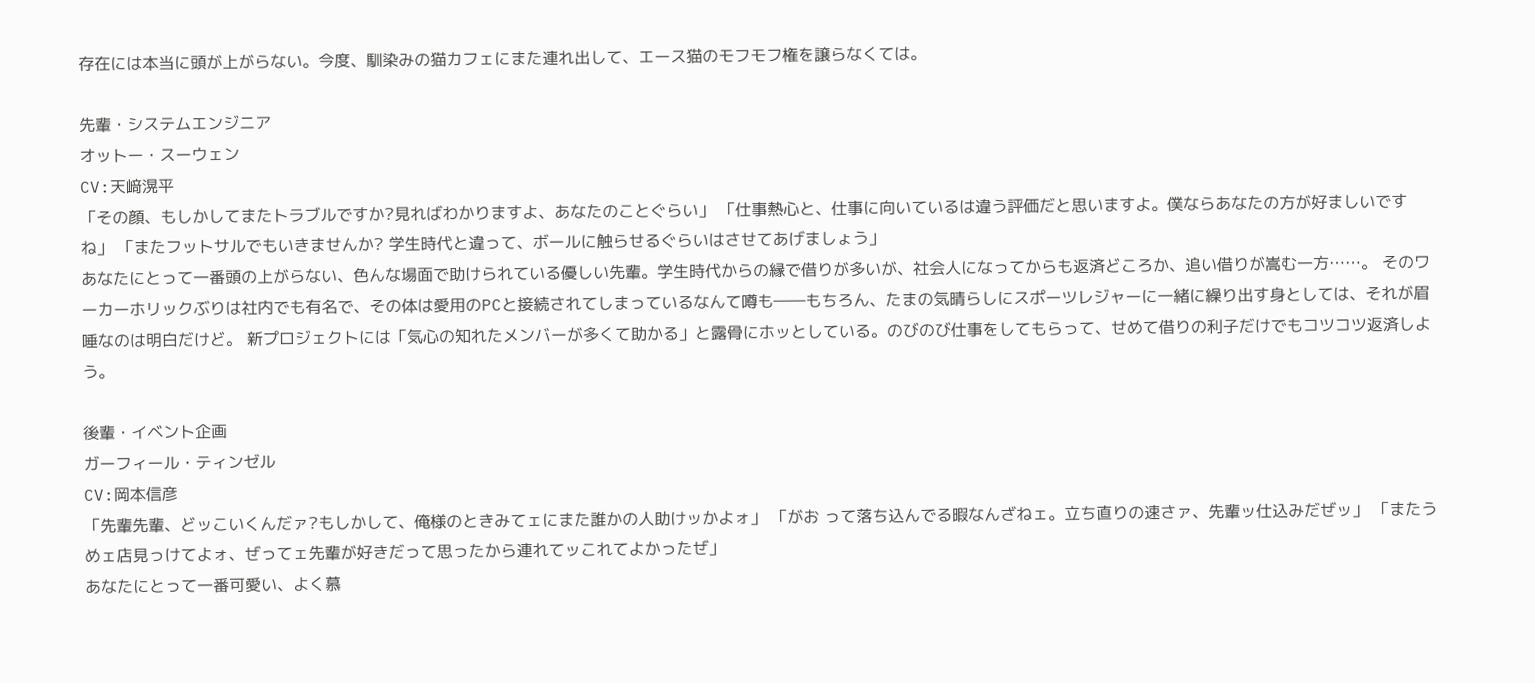存在には本当に頭が上がらない。今度、馴染みの猫カフェにまた連れ出して、エース猫のモフモフ権を譲らなくては。

先輩・システムエンジニア
オットー・スーウェン
CV:天﨑滉平
「その顔、もしかしてまたトラブルですか?見ればわかりますよ、あなたのことぐらい」 「仕事熱心と、仕事に向いているは違う評価だと思いますよ。僕ならあなたの方が好ましいですね」 「またフットサルでもいきませんか? 学生時代と違って、ボールに触らせるぐらいはさせてあげましょう」
あなたにとって一番頭の上がらない、色んな場面で助けられている優しい先輩。学生時代からの縁で借りが多いが、社会人になってからも返済どころか、追い借りが嵩む一方……。 そのワーカーホリックぶりは社内でも有名で、その体は愛用のPCと接続されてしまっているなんて噂も――もちろん、たまの気晴らしにスポーツレジャーに一緒に繰り出す身としては、それが眉唾なのは明白だけど。 新プロジェクトには「気心の知れたメンバーが多くて助かる」と露骨にホッとしている。のびのび仕事をしてもらって、せめて借りの利子だけでもコツコツ返済しよう。

後輩・イベント企画
ガーフィール・ティンゼル
CV:岡本信彦
「先輩先輩、どッこいくんだァ?もしかして、俺様のときみてェにまた誰かの人助けッかよォ」 「がお って落ち込んでる暇なんざねェ。立ち直りの速さァ、先輩ッ仕込みだぜッ」 「またうめェ店見っけてよォ、ぜってェ先輩が好きだって思ったから連れてッこれてよかったぜ」
あなたにとって一番可愛い、よく慕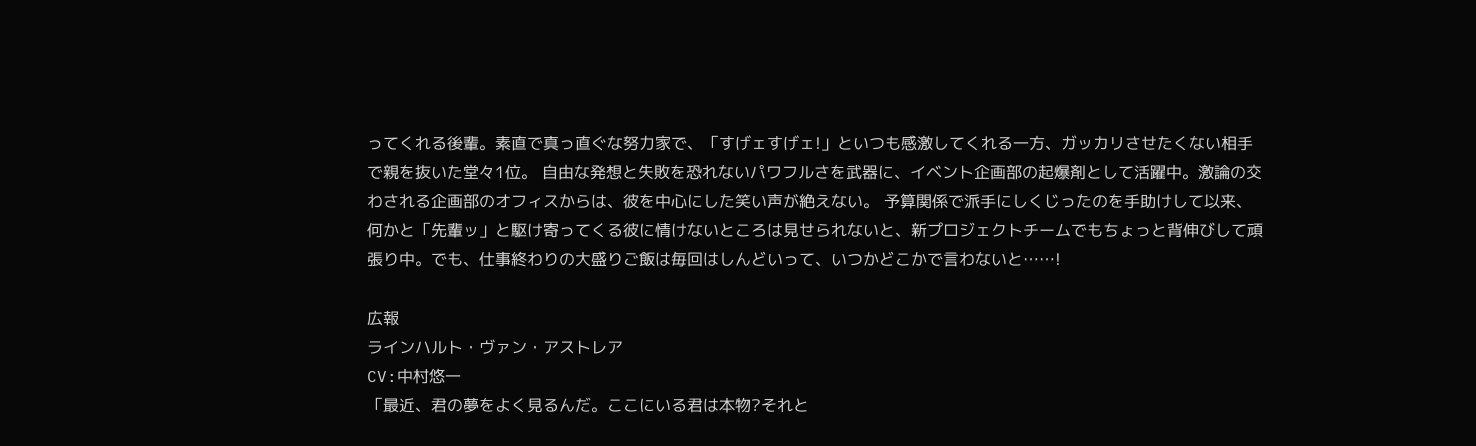ってくれる後輩。素直で真っ直ぐな努力家で、「すげェすげェ!」といつも感激してくれる一方、ガッカリさせたくない相手で親を抜いた堂々1位。 自由な発想と失敗を恐れないパワフルさを武器に、イベント企画部の起爆剤として活躍中。激論の交わされる企画部のオフィスからは、彼を中心にした笑い声が絶えない。 予算関係で派手にしくじったのを手助けして以来、何かと「先輩ッ」と駆け寄ってくる彼に情けないところは見せられないと、新プロジェクトチームでもちょっと背伸びして頑張り中。でも、仕事終わりの大盛りご飯は毎回はしんどいって、いつかどこかで言わないと……!

広報
ラインハルト・ヴァン・アストレア
CV:中村悠一
「最近、君の夢をよく見るんだ。ここにいる君は本物?それと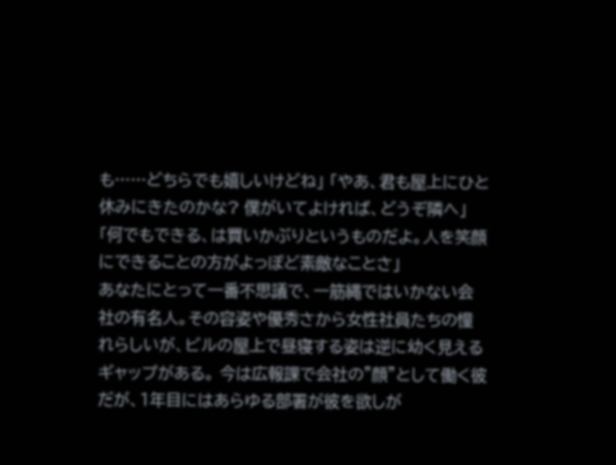も……どちらでも嬉しいけどね」 「やあ、君も屋上にひと休みにきたのかな? 僕がいてよければ、どうぞ隣へ」 「何でもできる、は買いかぶりというものだよ。人を笑顔にできることの方がよっぽど素敵なことさ」
あなたにとって一番不思議で、一筋縄ではいかない会社の有名人。その容姿や優秀さから女性社員たちの憧れらしいが、ビルの屋上で昼寝する姿は逆に幼く見えるギャップがある。 今は広報課で会社の"顔"として働く彼だが、1年目にはあらゆる部署が彼を欲しが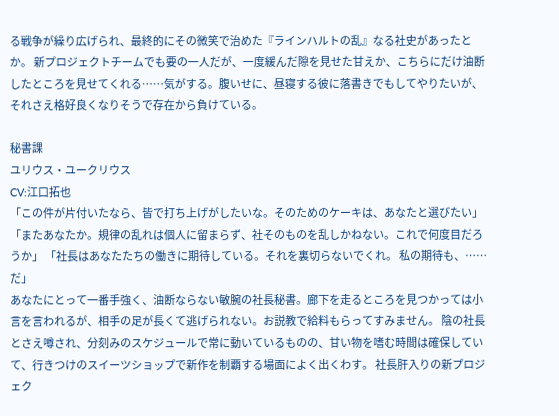る戦争が繰り広げられ、最終的にその微笑で治めた『ラインハルトの乱』なる社史があったとか。 新プロジェクトチームでも要の一人だが、一度緩んだ隙を見せた甘えか、こちらにだけ油断したところを見せてくれる……気がする。腹いせに、昼寝する彼に落書きでもしてやりたいが、それさえ格好良くなりそうで存在から負けている。

秘書課
ユリウス・ユークリウス
CV:江口拓也
「この件が片付いたなら、皆で打ち上げがしたいな。そのためのケーキは、あなたと選びたい」 「またあなたか。規律の乱れは個人に留まらず、社そのものを乱しかねない。これで何度目だろうか」 「社長はあなたたちの働きに期待している。それを裏切らないでくれ。 私の期待も、……だ」
あなたにとって一番手強く、油断ならない敏腕の社長秘書。廊下を走るところを見つかっては小言を言われるが、相手の足が長くて逃げられない。お説教で給料もらってすみません。 陰の社長とさえ噂され、分刻みのスケジュールで常に動いているものの、甘い物を嗜む時間は確保していて、行きつけのスイーツショップで新作を制覇する場面によく出くわす。 社長肝入りの新プロジェク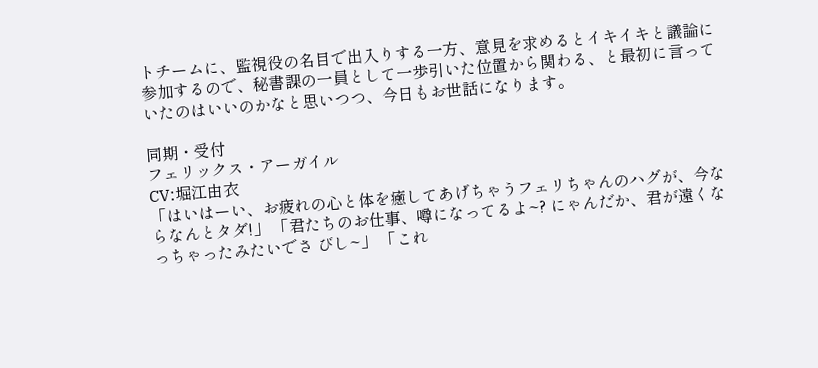トチームに、監視役の名目で出入りする一方、意見を求めるとイキイキと議論に参加するので、秘書課の一員として一歩引いた位置から関わる、と最初に言っていたのはいいのかなと思いつつ、今日もお世話になります。

同期・受付
フェリックス・アーガイル
CV:堀江由衣
「はいはーい、お疲れの心と体を癒してあげちゃうフェリちゃんのハグが、今ならなんとタダ!」 「君たちのお仕事、噂になってるよ~? にゃんだか、君が遠くなっちゃったみたいでさ びし~」 「これ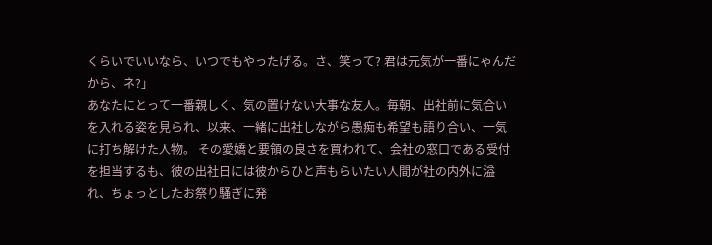くらいでいいなら、いつでもやったげる。さ、笑って? 君は元気が一番にゃんだから、ネ?」
あなたにとって一番親しく、気の置けない大事な友人。毎朝、出社前に気合いを入れる姿を見られ、以来、一緒に出社しながら愚痴も希望も語り合い、一気に打ち解けた人物。 その愛嬌と要領の良さを買われて、会社の窓口である受付を担当するも、彼の出社日には彼からひと声もらいたい人間が社の内外に溢れ、ちょっとしたお祭り騒ぎに発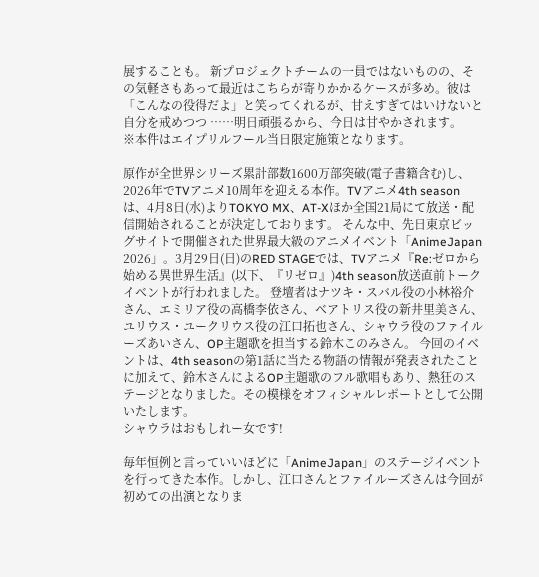展することも。 新プロジェクトチームの一員ではないものの、その気軽さもあって最近はこちらが寄りかかるケースが多め。彼は「こんなの役得だよ」と笑ってくれるが、甘えすぎてはいけないと自分を戒めつつ ……明日頑張るから、今日は甘やかされます。
※本件はエイプリルフール当日限定施策となります。

原作が全世界シリーズ累計部数1600万部突破(電子書籍含む)し、2026年でTVアニメ10周年を迎える本作。TVアニメ4th seasonは、4月8日(水)よりTOKYO MX、AT-Xほか全国21局にて放送・配信開始されることが決定しております。 そんな中、先日東京ビッグサイトで開催された世界最大級のアニメイベント「AnimeJapan 2026」。3月29日(日)のRED STAGEでは、TVアニメ『Re:ゼロから始める異世界生活』(以下、『リゼロ』)4th season放送直前トークイベントが行われました。 登壇者はナツキ・スバル役の小林裕介さん、エミリア役の高橋李依さん、ベアトリス役の新井里美さん、ユリウス・ユークリウス役の江口拓也さん、シャウラ役のファイルーズあいさん、OP主題歌を担当する鈴木このみさん。 今回のイベントは、4th seasonの第1話に当たる物語の情報が発表されたことに加えて、鈴木さんによるOP主題歌のフル歌唱もあり、熱狂のステージとなりました。その模様をオフィシャルレポートとして公開いたします。
シャウラはおもしれー女です!

毎年恒例と言っていいほどに「AnimeJapan」のステージイベントを行ってきた本作。しかし、江口さんとファイルーズさんは今回が初めての出演となりま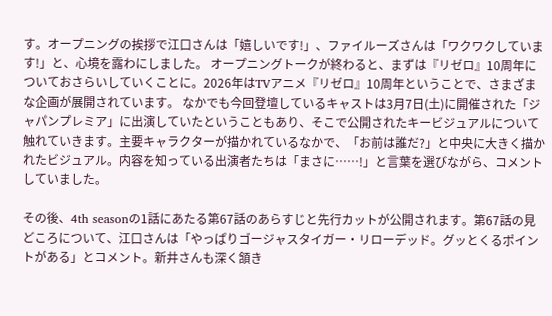す。オープニングの挨拶で江口さんは「嬉しいです!」、ファイルーズさんは「ワクワクしています!」と、心境を露わにしました。 オープニングトークが終わると、まずは『リゼロ』10周年についておさらいしていくことに。2026年はTVアニメ『リゼロ』10周年ということで、さまざまな企画が展開されています。 なかでも今回登壇しているキャストは3月7日(土)に開催された「ジャパンプレミア」に出演していたということもあり、そこで公開されたキービジュアルについて触れていきます。主要キャラクターが描かれているなかで、「お前は誰だ?」と中央に大きく描かれたビジュアル。内容を知っている出演者たちは「まさに……!」と言葉を選びながら、コメントしていました。

その後、4th seasonの1話にあたる第67話のあらすじと先行カットが公開されます。第67話の見どころについて、江口さんは「やっぱりゴージャスタイガー・リローデッド。グッとくるポイントがある」とコメント。新井さんも深く頷き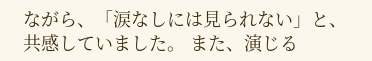ながら、「涙なしには見られない」と、共感していました。 また、演じる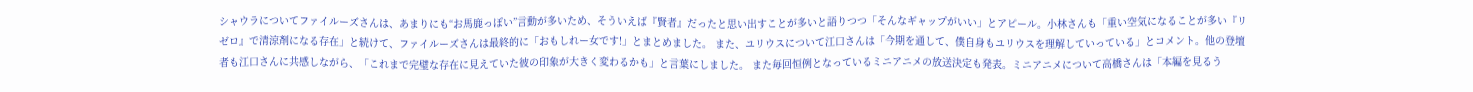シャウラについてファイルーズさんは、あまりにも“お馬鹿っぽい”言動が多いため、そういえば『賢者』だったと思い出すことが多いと語りつつ「そんなギャップがいい」とアピール。小林さんも「重い空気になることが多い『リゼロ』で清涼剤になる存在」と続けて、ファイルーズさんは最終的に「おもしれー女です!」とまとめました。 また、ユリウスについて江口さんは「今期を通して、僕自身もユリウスを理解していっている」とコメント。他の登壇者も江口さんに共感しながら、「これまで完璧な存在に見えていた彼の印象が大きく変わるかも」と言葉にしました。 また毎回恒例となっているミニアニメの放送決定も発表。ミニアニメについて高橋さんは「本編を見るう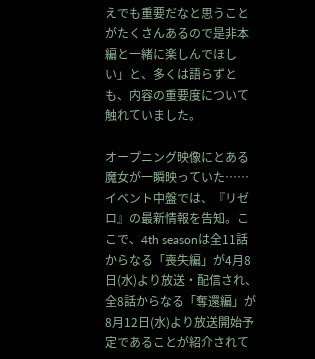えでも重要だなと思うことがたくさんあるので是非本編と一緒に楽しんでほしい」と、多くは語らずとも、内容の重要度について触れていました。

オープニング映像にとある魔女が一瞬映っていた……
イベント中盤では、『リゼロ』の最新情報を告知。ここで、4th seasonは全11話からなる「喪失編」が4月8日(水)より放送・配信され、全8話からなる「奪還編」が8月12日(水)より放送開始予定であることが紹介されて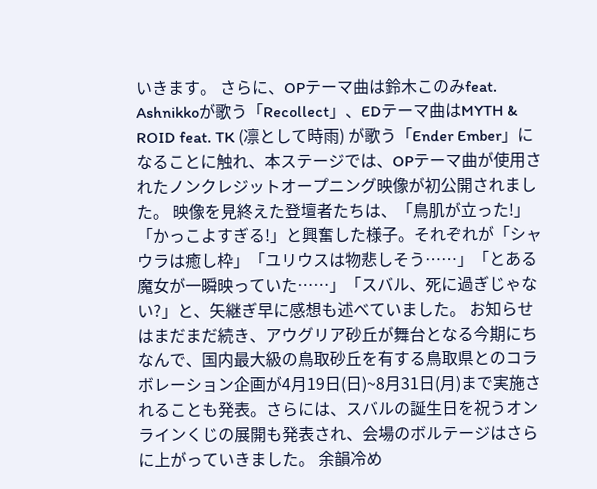いきます。 さらに、OPテーマ曲は鈴木このみfeat. Ashnikkoが歌う「Recollect」、EDテーマ曲はMYTH & ROID feat. TK (凛として時雨) が歌う「Ender Ember」になることに触れ、本ステージでは、OPテーマ曲が使用されたノンクレジットオープニング映像が初公開されました。 映像を見終えた登壇者たちは、「鳥肌が立った!」「かっこよすぎる!」と興奮した様子。それぞれが「シャウラは癒し枠」「ユリウスは物悲しそう……」「とある魔女が一瞬映っていた……」「スバル、死に過ぎじゃない?」と、矢継ぎ早に感想も述べていました。 お知らせはまだまだ続き、アウグリア砂丘が舞台となる今期にちなんで、国内最大級の鳥取砂丘を有する鳥取県とのコラボレーション企画が4月19日(日)~8月31日(月)まで実施されることも発表。さらには、スバルの誕生日を祝うオンラインくじの展開も発表され、会場のボルテージはさらに上がっていきました。 余韻冷め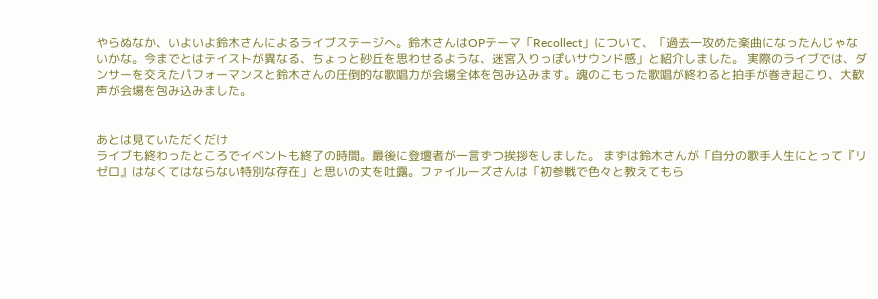やらぬなか、いよいよ鈴木さんによるライブステージへ。鈴木さんはOPテーマ「Recollect」について、「過去一攻めた楽曲になったんじゃないかな。今までとはテイストが異なる、ちょっと砂丘を思わせるような、迷宮入りっぽいサウンド感」と紹介しました。 実際のライブでは、ダンサーを交えたパフォーマンスと鈴木さんの圧倒的な歌唱力が会場全体を包み込みます。魂のこもった歌唱が終わると拍手が巻き起こり、大歓声が会場を包み込みました。


あとは見ていただくだけ
ライブも終わったところでイベントも終了の時間。最後に登壇者が一言ずつ挨拶をしました。 まずは鈴木さんが「自分の歌手人生にとって『リゼロ』はなくてはならない特別な存在」と思いの丈を吐露。ファイルーズさんは「初参戦で色々と教えてもら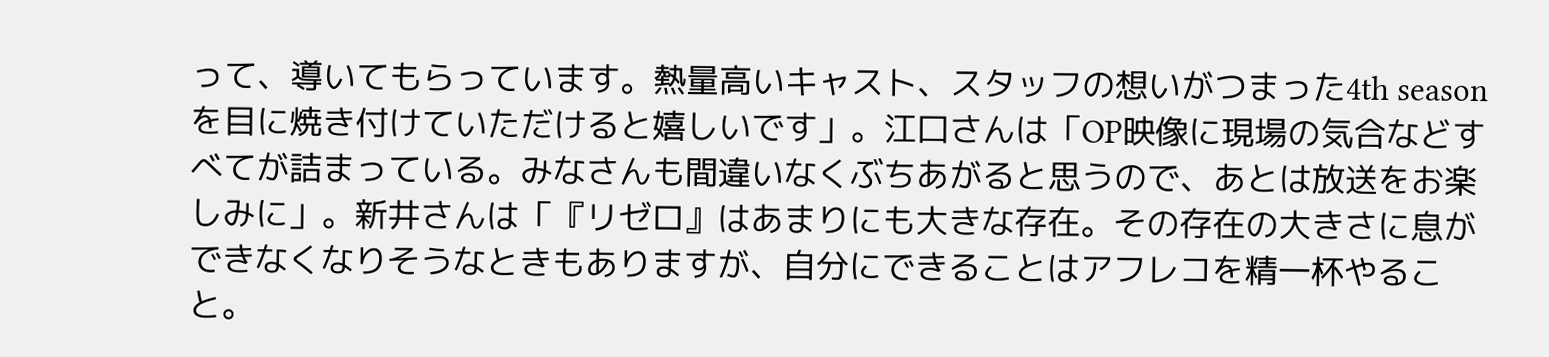って、導いてもらっています。熱量高いキャスト、スタッフの想いがつまった4th seasonを目に焼き付けていただけると嬉しいです」。江口さんは「OP映像に現場の気合などすべてが詰まっている。みなさんも間違いなくぶちあがると思うので、あとは放送をお楽しみに」。新井さんは「『リゼロ』はあまりにも大きな存在。その存在の大きさに息ができなくなりそうなときもありますが、自分にできることはアフレコを精一杯やること。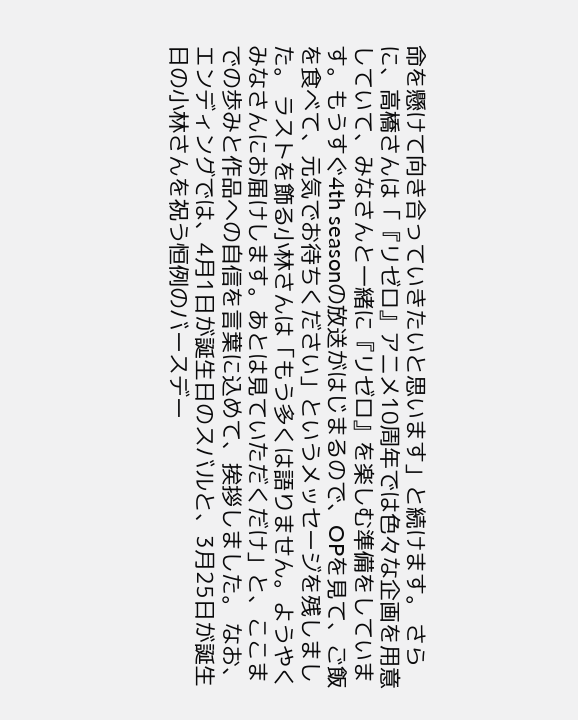命を懸けて向き合っていきたいと思います」と続けます。 さらに、高橋さんは「『リゼロ』アニメ10周年では色々な企画を用意していて、みなさんと一緒に『リゼロ』を楽しむ準備をしています。もうすぐ4th seasonの放送がはじまるので、OPを見て、ご飯を食べて、元気でお待ちください」というメッセージを残しました。 ラストを飾る小林さんは「もう多くは語りません。ようやくみなさんにお届けします。あとは見ていただくだけ」と、ここまでの歩みと作品への自信を言葉に込めて、挨拶しました。 なお、エンディングでは、4月1日が誕生日のスバルと、3月25日が誕生日の小林さんを祝う恒例のバースデー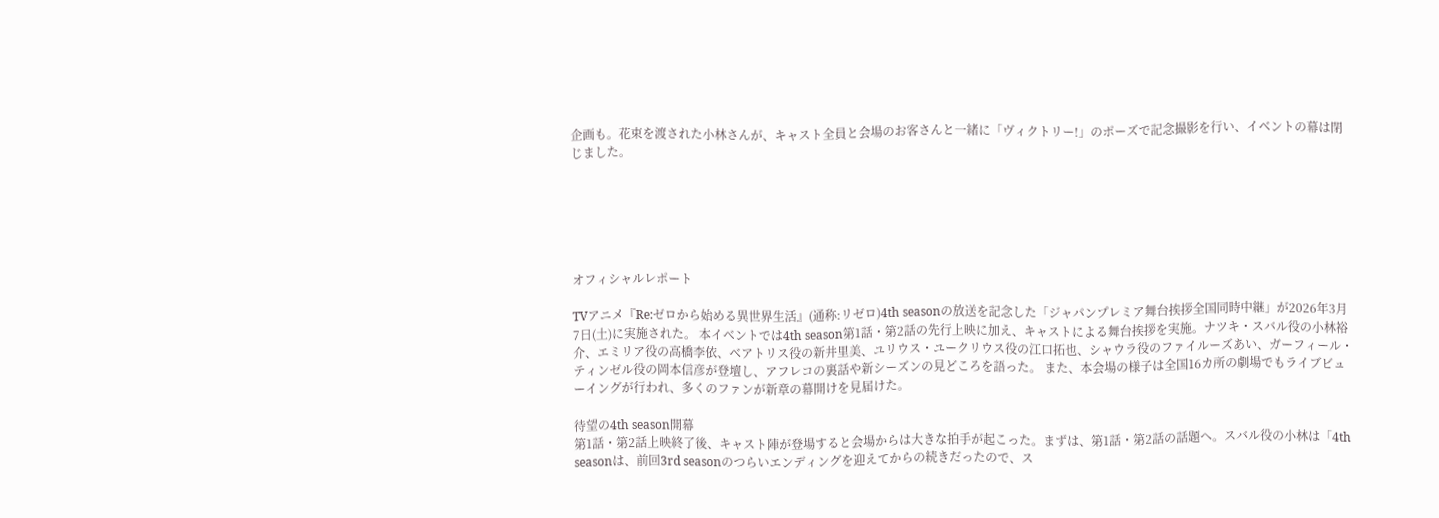企画も。花束を渡された小林さんが、キャスト全員と会場のお客さんと一緒に「ヴィクトリー!」のポーズで記念撮影を行い、イベントの幕は閉じました。






オフィシャルレポート

TVアニメ『Re:ゼロから始める異世界生活』(通称:リゼロ)4th seasonの放送を記念した「ジャパンプレミア舞台挨拶全国同時中継」が2026年3月7日(土)に実施された。 本イベントでは4th season第1話・第2話の先行上映に加え、キャストによる舞台挨拶を実施。ナツキ・スバル役の小林裕介、エミリア役の高橋李依、ベアトリス役の新井里美、ユリウス・ユークリウス役の江口拓也、シャウラ役のファイルーズあい、ガーフィール・ティンゼル役の岡本信彦が登壇し、アフレコの裏話や新シーズンの見どころを語った。 また、本会場の様子は全国16カ所の劇場でもライブビューイングが行われ、多くのファンが新章の幕開けを見届けた。

待望の4th season開幕
第1話・第2話上映終了後、キャスト陣が登場すると会場からは大きな拍手が起こった。まずは、第1話・第2話の話題へ。スバル役の小林は「4th seasonは、前回3rd seasonのつらいエンディングを迎えてからの続きだったので、ス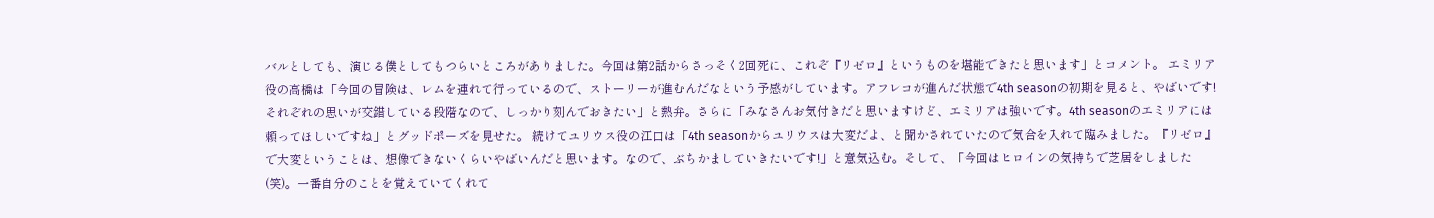バルとしても、演じる僕としてもつらいところがありました。今回は第2話からさっそく2回死に、これぞ『リゼロ』というものを堪能できたと思います」とコメント。 エミリア役の高橋は「今回の冒険は、レムを連れて行っているので、ストーリーが進むんだなという予感がしています。アフレコが進んだ状態で4th seasonの初期を見ると、やばいです!それぞれの思いが交錯している段階なので、しっかり刻んでおきたい」と熱弁。さらに「みなさんお気付きだと思いますけど、エミリアは強いです。4th seasonのエミリアには頼ってほしいですね」とグッドポーズを見せた。 続けてユリウス役の江口は「4th seasonからユリウスは大変だよ、と聞かされていたので気合を入れて臨みました。『リゼロ』で大変ということは、想像できないくらいやばいんだと思います。なので、ぶちかましていきたいです!」と意気込む。そして、「今回はヒロインの気持ちで芝居をしました(笑)。一番自分のことを覚えていてくれて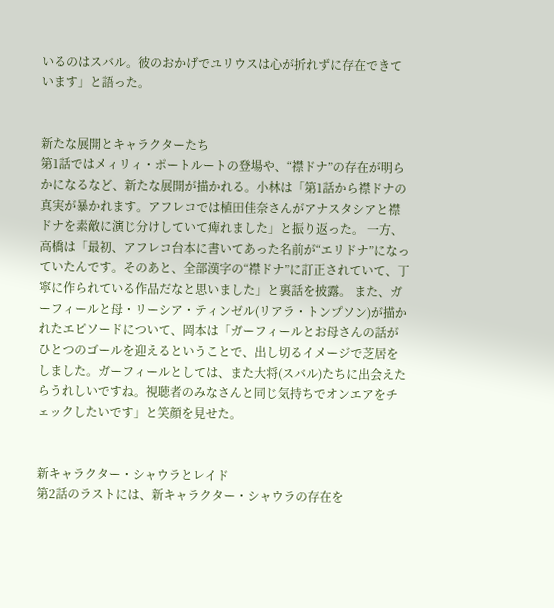いるのはスバル。彼のおかげでユリウスは心が折れずに存在できています」と語った。


新たな展開とキャラクターたち
第1話ではメィリィ・ポートルートの登場や、“襟ドナ”の存在が明らかになるなど、新たな展開が描かれる。小林は「第1話から襟ドナの真実が暴かれます。アフレコでは植田佳奈さんがアナスタシアと襟ドナを素敵に演じ分けしていて痺れました」と振り返った。 一方、高橋は「最初、アフレコ台本に書いてあった名前が“エリドナ”になっていたんです。そのあと、全部漢字の“襟ドナ”に訂正されていて、丁寧に作られている作品だなと思いました」と裏話を披露。 また、ガーフィールと母・リーシア・ティンゼル(リアラ・トンプソン)が描かれたエピソードについて、岡本は「ガーフィールとお母さんの話がひとつのゴールを迎えるということで、出し切るイメージで芝居をしました。ガーフィールとしては、また大将(スバル)たちに出会えたらうれしいですね。視聴者のみなさんと同じ気持ちでオンエアをチェックしたいです」と笑顔を見せた。


新キャラクター・シャウラとレイド
第2話のラストには、新キャラクター・シャウラの存在を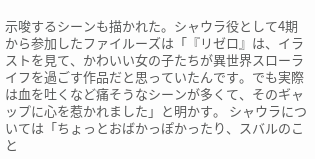示唆するシーンも描かれた。シャウラ役として4期から参加したファイルーズは「『リゼロ』は、イラストを見て、かわいい女の子たちが異世界スローライフを過ごす作品だと思っていたんです。でも実際は血を吐くなど痛そうなシーンが多くて、そのギャップに心を惹かれました」と明かす。 シャウラについては「ちょっとおばかっぽかったり、スバルのこと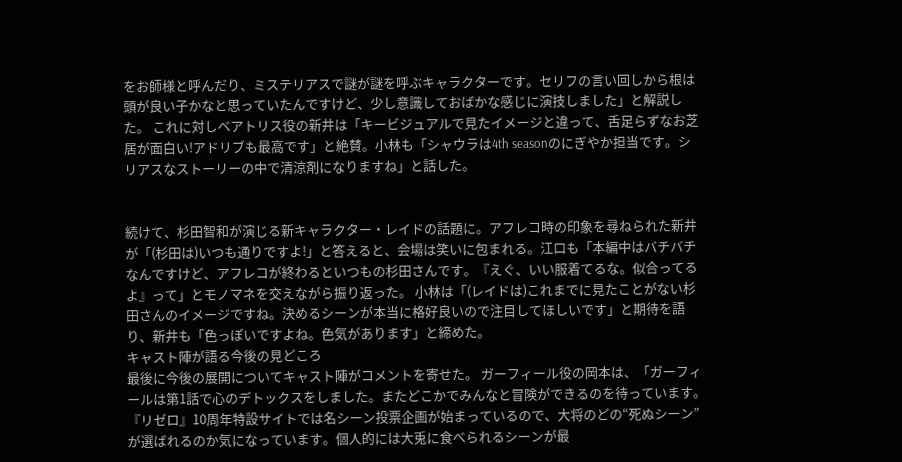をお師様と呼んだり、ミステリアスで謎が謎を呼ぶキャラクターです。セリフの言い回しから根は頭が良い子かなと思っていたんですけど、少し意識しておばかな感じに演技しました」と解説した。 これに対しベアトリス役の新井は「キービジュアルで見たイメージと違って、舌足らずなお芝居が面白い!アドリブも最高です」と絶賛。小林も「シャウラは4th seasonのにぎやか担当です。シリアスなストーリーの中で清涼剤になりますね」と話した。


続けて、杉田智和が演じる新キャラクター・レイドの話題に。アフレコ時の印象を尋ねられた新井が「(杉田は)いつも通りですよ!」と答えると、会場は笑いに包まれる。江口も「本編中はバチバチなんですけど、アフレコが終わるといつもの杉田さんです。『えぐ、いい服着てるな。似合ってるよ』って」とモノマネを交えながら振り返った。 小林は「(レイドは)これまでに見たことがない杉田さんのイメージですね。決めるシーンが本当に格好良いので注目してほしいです」と期待を語り、新井も「色っぽいですよね。色気があります」と締めた。
キャスト陣が語る今後の見どころ
最後に今後の展開についてキャスト陣がコメントを寄せた。 ガーフィール役の岡本は、「ガーフィールは第1話で心のデトックスをしました。またどこかでみんなと冒険ができるのを待っています。『リゼロ』10周年特設サイトでは名シーン投票企画が始まっているので、大将のどの“死ぬシーン”が選ばれるのか気になっています。個人的には大兎に食べられるシーンが最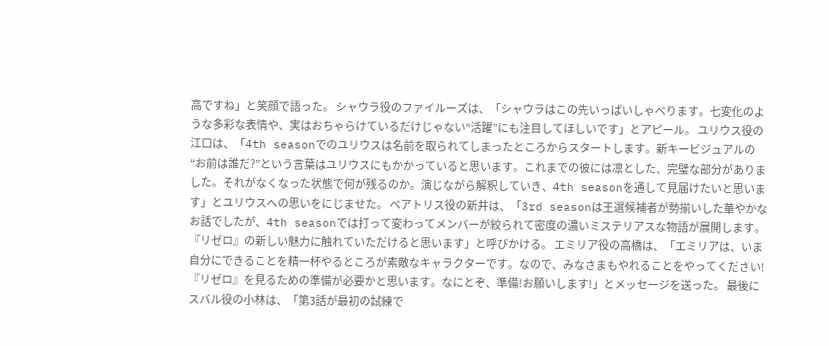高ですね」と笑顔で語った。 シャウラ役のファイルーズは、「シャウラはこの先いっぱいしゃべります。七変化のような多彩な表情や、実はおちゃらけているだけじゃない“活躍”にも注目してほしいです」とアピール。 ユリウス役の江口は、「4th seasonでのユリウスは名前を取られてしまったところからスタートします。新キービジュアルの“お前は誰だ?”という言葉はユリウスにもかかっていると思います。これまでの彼には凛とした、完璧な部分がありました。それがなくなった状態で何が残るのか。演じながら解釈していき、4th seasonを通して見届けたいと思います」とユリウスへの思いをにじませた。 ベアトリス役の新井は、「3rd seasonは王選候補者が勢揃いした華やかなお話でしたが、4th seasonでは打って変わってメンバーが絞られて密度の濃いミステリアスな物語が展開します。『リゼロ』の新しい魅力に触れていただけると思います」と呼びかける。 エミリア役の高橋は、「エミリアは、いま自分にできることを精一杯やるところが素敵なキャラクターです。なので、みなさまもやれることをやってください!『リゼロ』を見るための準備が必要かと思います。なにとぞ、準備!お願いします!」とメッセージを送った。 最後にスバル役の小林は、「第3話が最初の試練で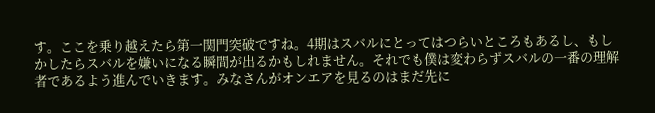す。ここを乗り越えたら第一関門突破ですね。4期はスバルにとってはつらいところもあるし、もしかしたらスバルを嫌いになる瞬間が出るかもしれません。それでも僕は変わらずスバルの一番の理解者であるよう進んでいきます。みなさんがオンエアを見るのはまだ先に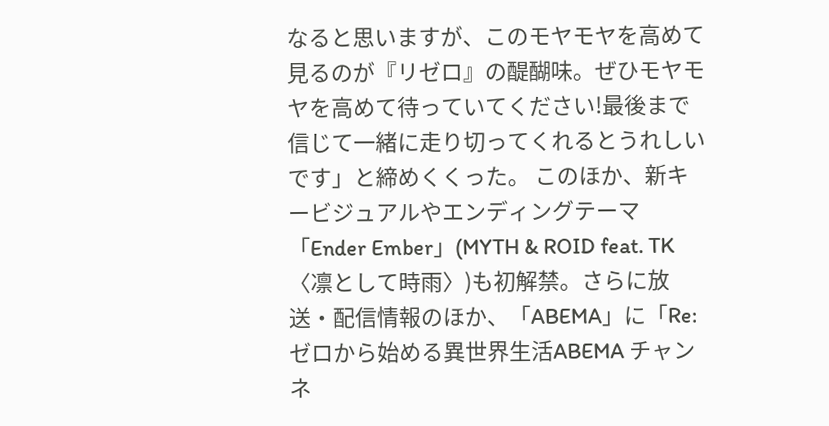なると思いますが、このモヤモヤを高めて見るのが『リゼロ』の醍醐味。ぜひモヤモヤを高めて待っていてください!最後まで信じて一緒に走り切ってくれるとうれしいです」と締めくくった。 このほか、新キービジュアルやエンディングテーマ「Ender Ember」(MYTH & ROID feat. TK〈凛として時雨〉)も初解禁。さらに放送・配信情報のほか、「ABEMA」に「Re:ゼロから始める異世界生活ABEMA チャンネ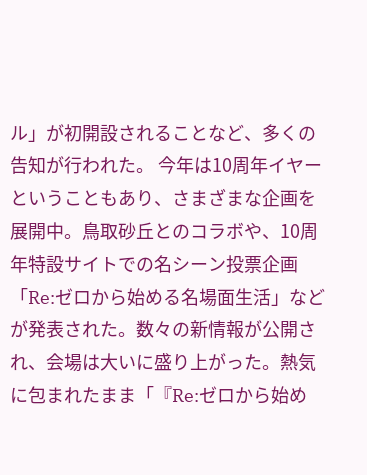ル」が初開設されることなど、多くの告知が行われた。 今年は10周年イヤーということもあり、さまざまな企画を展開中。鳥取砂丘とのコラボや、10周年特設サイトでの名シーン投票企画「Re:ゼロから始める名場面生活」などが発表された。数々の新情報が公開され、会場は大いに盛り上がった。熱気に包まれたまま「『Re:ゼロから始め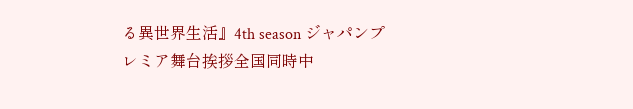る異世界生活』4th season ジャパンプレミア舞台挨拶全国同時中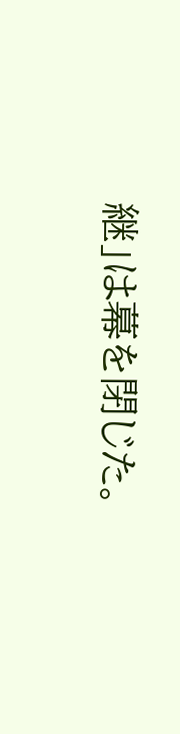継」は幕を閉じた。